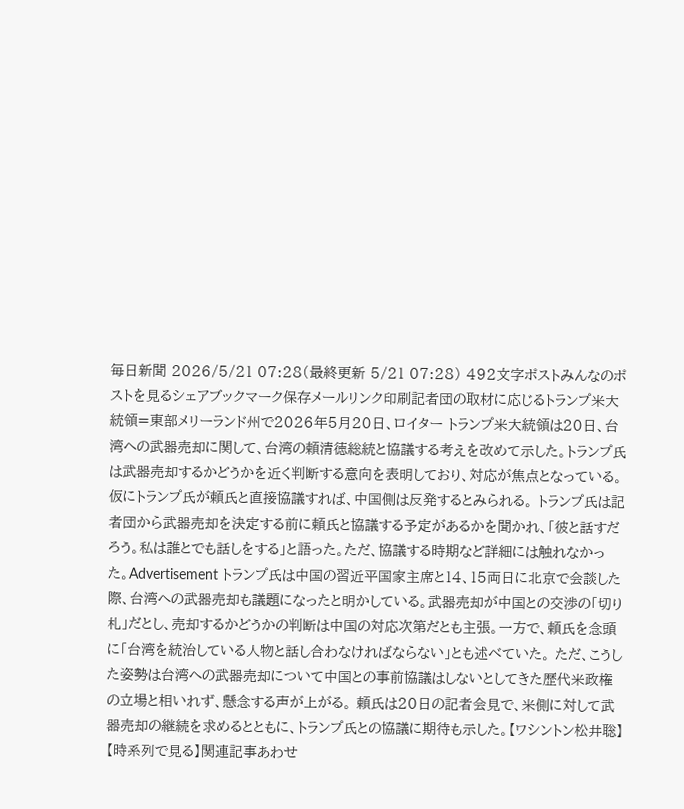毎日新聞 2026/5/21 07:28(最終更新 5/21 07:28) 492文字ポストみんなのポストを見るシェアブックマーク保存メールリンク印刷記者団の取材に応じるトランプ米大統領=東部メリーランド州で2026年5月20日、ロイター トランプ米大統領は20日、台湾への武器売却に関して、台湾の頼清徳総統と協議する考えを改めて示した。トランプ氏は武器売却するかどうかを近く判断する意向を表明しており、対応が焦点となっている。仮にトランプ氏が頼氏と直接協議すれば、中国側は反発するとみられる。 トランプ氏は記者団から武器売却を決定する前に頼氏と協議する予定があるかを聞かれ、「彼と話すだろう。私は誰とでも話しをする」と語った。ただ、協議する時期など詳細には触れなかった。Advertisement トランプ氏は中国の習近平国家主席と14、15両日に北京で会談した際、台湾への武器売却も議題になったと明かしている。武器売却が中国との交渉の「切り札」だとし、売却するかどうかの判断は中国の対応次第だとも主張。一方で、頼氏を念頭に「台湾を統治している人物と話し合わなければならない」とも述べていた。 ただ、こうした姿勢は台湾への武器売却について中国との事前協議はしないとしてきた歴代米政権の立場と相いれず、懸念する声が上がる。 頼氏は20日の記者会見で、米側に対して武器売却の継続を求めるとともに、トランプ氏との協議に期待も示した。【ワシントン松井聡】【時系列で見る】関連記事あわせ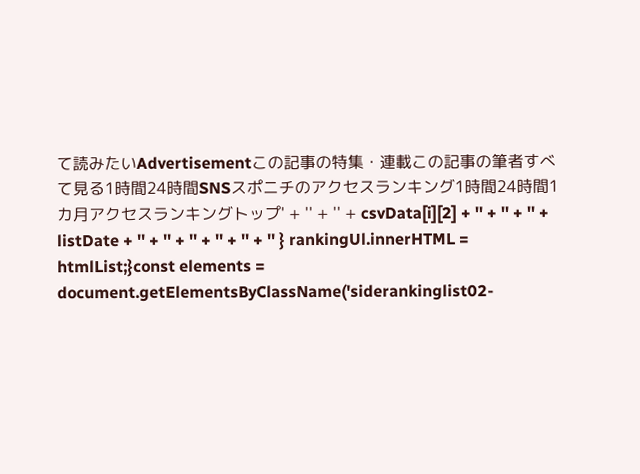て読みたいAdvertisementこの記事の特集・連載この記事の筆者すべて見る1時間24時間SNSスポニチのアクセスランキング1時間24時間1カ月アクセスランキングトップ' + '' + '' + csvData[i][2] + '' + '' + '' + listDate + '' + '' + '' + '' + '' + '' } rankingUl.innerHTML = htmlList;}const elements = document.getElementsByClassName('siderankinglist02-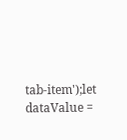tab-item');let dataValue =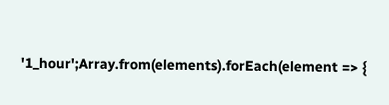'1_hour';Array.from(elements).forEach(element => {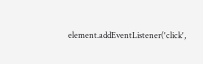element.addEventListener('click',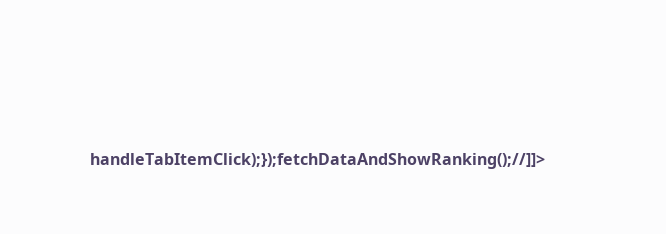handleTabItemClick);});fetchDataAndShowRanking();//]]>